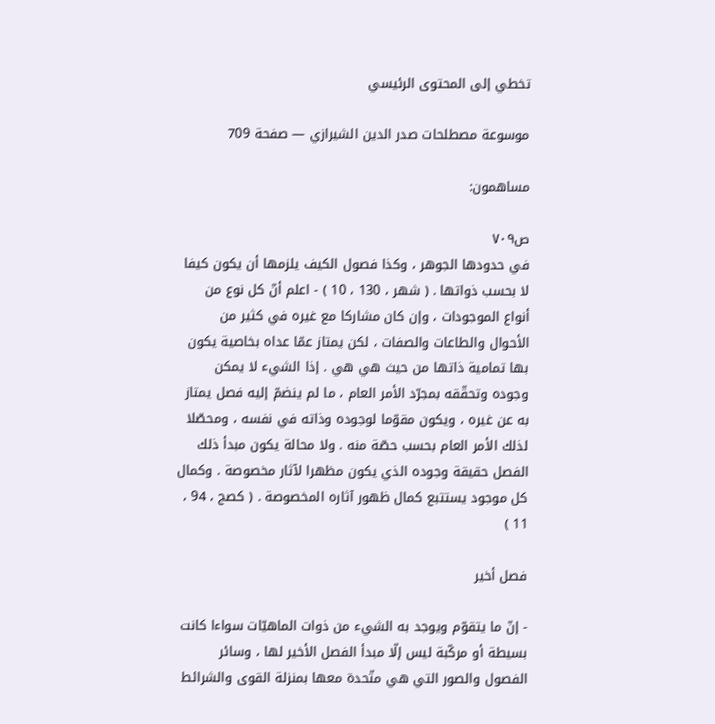تخطي إلى المحتوى الرئيسي

موسوعة مصطلحات صدر الدين الشيرازي — صفحة 709

مساهمون:

ص٧٠٩
في حدودها الجوهر ، وكذا فصول الكيف يلزمها أن يكون كيفا لا بحسب ذواتها . ( شهر ، 130 ، 10 ) - اعلم أنّ كل نوع من أنواع الموجودات ، وإن كان مشاركا مع غيره في كثير من الأحوال والطاعات والصفات ، لكن يمتاز عمّا عداه بخاصية يكون بها تمامية ذاتها من حيث هي هي . إذا الشيء لا يمكن وجوده وتحقّقه بمجرّد الأمر العام ، ما لم ينضمّ إليه فصل يمتاز به عن غيره ، ويكون مقوّما لوجوده وذاته في نفسه ، ومحصّلا لذلك الأمر العام بحسب حصّة منه . ولا محالة يكون مبدأ ذلك الفصل حقيقة وجوده الذي يكون مظهرا لآثار مخصوصة . وكمال كل موجود يستتبع كمال ظهور آثاره المخصوصة . ( كصج ، 94 ، 11 )

فصل أخير

- إنّ ما يتقوّم ويوجد به الشيء من ذوات الماهيّات سواءا كانت بسيطة أو مركّبة ليس إلّا مبدأ الفصل الأخير لها ، وسائر الفصول والصور التي هي متّحدة معها بمنزلة القوى والشرائط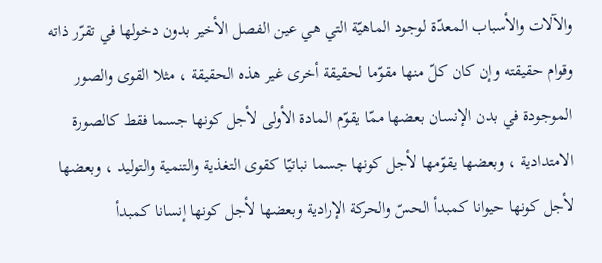والآلات والأسباب المعدّة لوجود الماهيّة التي هي عين الفصل الأخير بدون دخولها في تقرّر ذاته وقوام حقيقته وإن كان كلّ منها مقوّما لحقيقة أخرى غير هذه الحقيقة ، مثلا القوى والصور الموجودة في بدن الإنسان بعضها ممّا يقوّم المادة الأولى لأجل كونها جسما فقط كالصورة الامتدادية ، وبعضها يقوّمها لأجل كونها جسما نباتيّا كقوى التغذية والتنمية والتوليد ، وبعضها لأجل كونها حيوانا كمبدأ الحسّ والحركة الإرادية وبعضها لأجل كونها إنسانا كمبدأ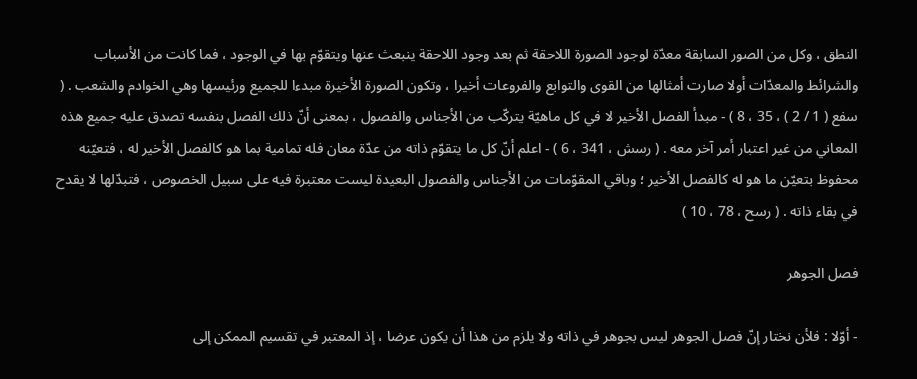النطق ، وكل من الصور السابقة معدّة لوجود الصورة اللاحقة ثم بعد وجود اللاحقة ينبعث عنها ويتقوّم بها في الوجود ، فما كانت من الأسباب والشرائط والمعدّات أولا صارت أمثالها من القوى والتوابع والفروعات أخيرا ، وتكون الصورة الأخيرة مبدءا للجميع ورئيسها وهي الخوادم والشعب . ( سفع ( 1 / 2 ) ، 35 ، 8 ) - مبدأ الفصل الأخير لا في كل ماهيّة يتركّب من الأجناس والفصول ، بمعنى أنّ ذلك الفصل بنفسه تصدق عليه جميع هذه المعاني من غير اعتبار أمر آخر معه . ( رسش ، 341 ، 6 ) - اعلم أنّ كل ما يتقوّم ذاته من عدّة معان فله تمامية بما هو كالفصل الأخير له ، فتعيّنه محفوظ بتعيّن ما هو له كالفصل الأخير ؛ وباقي المقوّمات من الأجناس والفصول البعيدة ليست معتبرة فيه على سبيل الخصوص ، فتبدّلها لا يقدح في بقاء ذاته . ( رسح ، 78 ، 10 )

فصل الجوهر

- أوّلا : فلأن نختار إنّ فصل الجوهر ليس بجوهر في ذاته ولا يلزم من هذا أن يكون عرضا ، إذ المعتبر في تقسيم الممكن إلى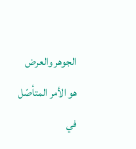الجوهر والعرض هو الأمر المتأصّل في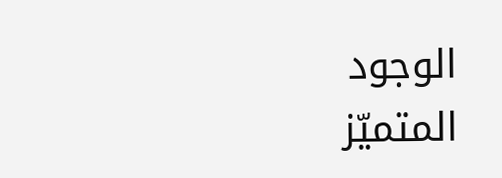الوجود المتميّز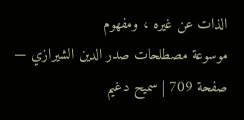الذات عن غيره ، ومفهوم
موسوعة مصطلحات صدر الدين الشيرازي — صفحة 709 | سميح دغيم